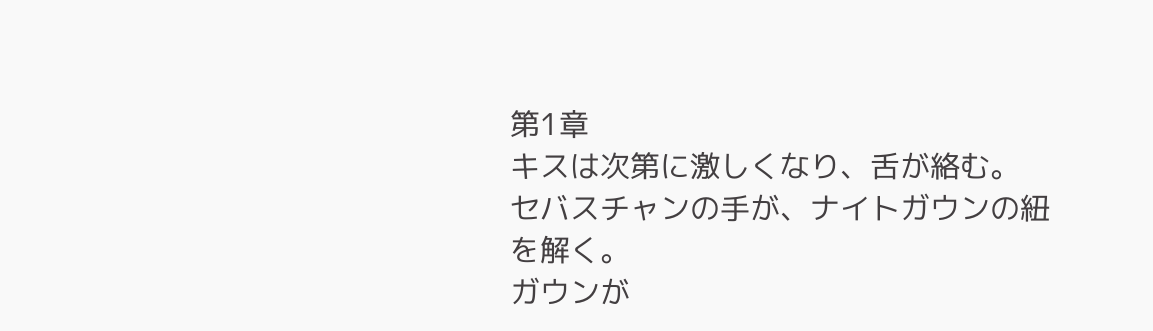第1章
キスは次第に激しくなり、舌が絡む。
セバスチャンの手が、ナイトガウンの紐を解く。
ガウンが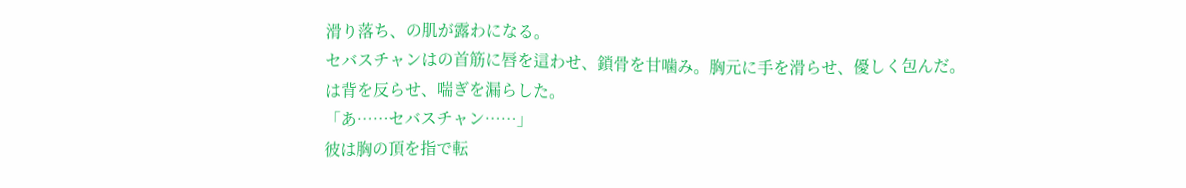滑り落ち、の肌が露わになる。
セバスチャンはの首筋に唇を這わせ、鎖骨を甘噛み。胸元に手を滑らせ、優しく包んだ。
は背を反らせ、喘ぎを漏らした。
「あ……セバスチャン……」
彼は胸の頂を指で転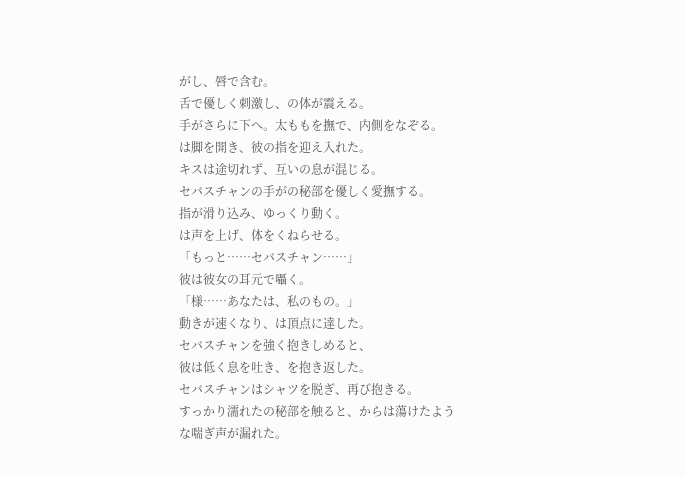がし、唇で含む。
舌で優しく刺激し、の体が震える。
手がさらに下へ。太ももを撫で、内側をなぞる。
は脚を開き、彼の指を迎え入れた。
キスは途切れず、互いの息が混じる。
セバスチャンの手がの秘部を優しく愛撫する。
指が滑り込み、ゆっくり動く。
は声を上げ、体をくねらせる。
「もっと……セバスチャン……」
彼は彼女の耳元で囁く。
「様……あなたは、私のもの。」
動きが速くなり、は頂点に達した。
セバスチャンを強く抱きしめると、
彼は低く息を吐き、を抱き返した。
セバスチャンはシャツを脱ぎ、再び抱きる。
すっかり濡れたの秘部を触ると、からは蕩けたような喘ぎ声が漏れた。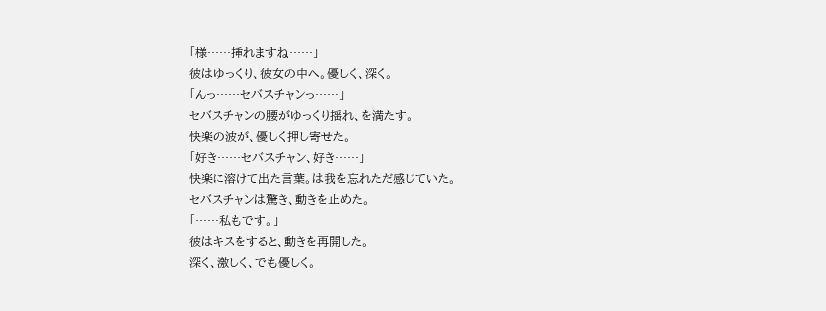「様……挿れますね……」
彼はゆっくり、彼女の中へ。優しく、深く。
「んっ……セバスチャンっ……」
セバスチャンの腰がゆっくり揺れ、を満たす。
快楽の波が、優しく押し寄せた。
「好き……セバスチャン、好き……」
快楽に溶けて出た言葉。は我を忘れただ感じていた。
セバスチャンは驚き、動きを止めた。
「……私もです。」
彼はキスをすると、動きを再開した。
深く、激しく、でも優しく。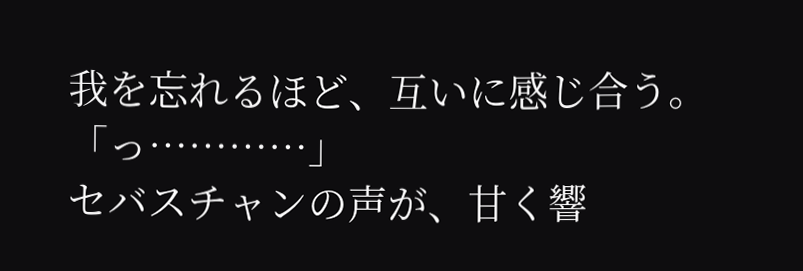我を忘れるほど、互いに感じ合う。
「っ…………」
セバスチャンの声が、甘く響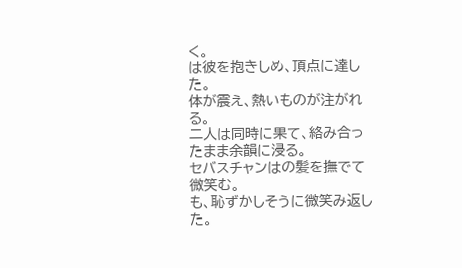く。
は彼を抱きしめ、頂点に達した。
体が震え、熱いものが注がれる。
二人は同時に果て、絡み合ったまま余韻に浸る。
セバスチャンはの髪を撫でて微笑む。
も、恥ずかしそうに微笑み返した。